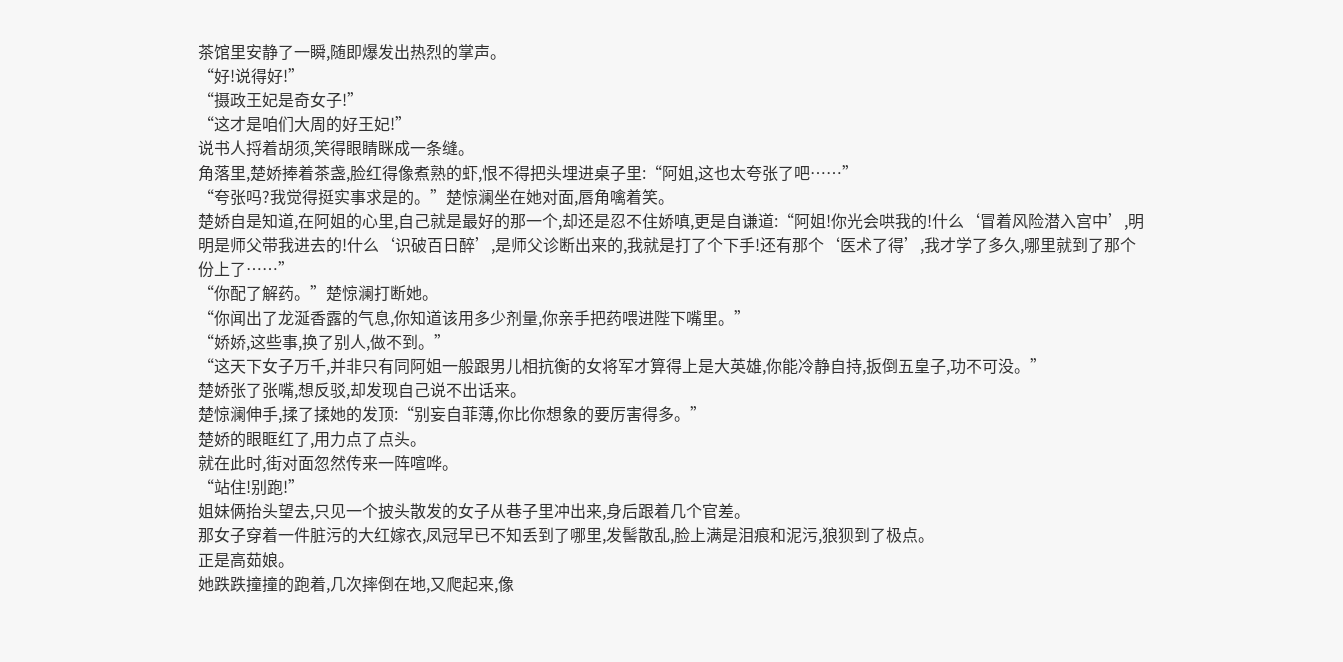茶馆里安静了一瞬,随即爆发出热烈的掌声。
“好!说得好!”
“摄政王妃是奇女子!”
“这才是咱们大周的好王妃!”
说书人捋着胡须,笑得眼睛眯成一条缝。
角落里,楚娇捧着茶盏,脸红得像煮熟的虾,恨不得把头埋进桌子里:“阿姐,这也太夸张了吧……”
“夸张吗?我觉得挺实事求是的。”楚惊澜坐在她对面,唇角噙着笑。
楚娇自是知道,在阿姐的心里,自己就是最好的那一个,却还是忍不住娇嗔,更是自谦道:“阿姐!你光会哄我的!什么‘冒着风险潜入宫中’,明明是师父带我进去的!什么‘识破百日醉’,是师父诊断出来的,我就是打了个下手!还有那个‘医术了得’,我才学了多久,哪里就到了那个份上了……”
“你配了解药。”楚惊澜打断她。
“你闻出了龙涎香露的气息,你知道该用多少剂量,你亲手把药喂进陛下嘴里。”
“娇娇,这些事,换了别人,做不到。”
“这天下女子万千,并非只有同阿姐一般跟男儿相抗衡的女将军才算得上是大英雄,你能冷静自持,扳倒五皇子,功不可没。”
楚娇张了张嘴,想反驳,却发现自己说不出话来。
楚惊澜伸手,揉了揉她的发顶:“别妄自菲薄,你比你想象的要厉害得多。”
楚娇的眼眶红了,用力点了点头。
就在此时,街对面忽然传来一阵喧哗。
“站住!别跑!”
姐妹俩抬头望去,只见一个披头散发的女子从巷子里冲出来,身后跟着几个官差。
那女子穿着一件脏污的大红嫁衣,凤冠早已不知丢到了哪里,发髻散乱,脸上满是泪痕和泥污,狼狈到了极点。
正是高茹娘。
她跌跌撞撞的跑着,几次摔倒在地,又爬起来,像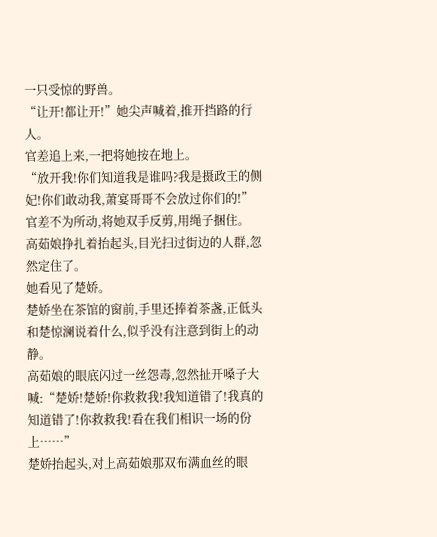一只受惊的野兽。
“让开!都让开!”她尖声喊着,推开挡路的行人。
官差追上来,一把将她按在地上。
“放开我!你们知道我是谁吗?我是摄政王的侧妃!你们敢动我,萧宴哥哥不会放过你们的!”
官差不为所动,将她双手反剪,用绳子捆住。
高茹娘挣扎着抬起头,目光扫过街边的人群,忽然定住了。
她看见了楚娇。
楚娇坐在茶馆的窗前,手里还捧着茶盏,正低头和楚惊澜说着什么,似乎没有注意到街上的动静。
高茹娘的眼底闪过一丝怨毒,忽然扯开嗓子大喊:“楚娇!楚娇!你救救我!我知道错了!我真的知道错了!你救救我!看在我们相识一场的份上……”
楚娇抬起头,对上高茹娘那双布满血丝的眼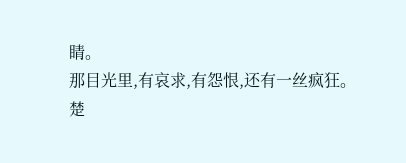睛。
那目光里,有哀求,有怨恨,还有一丝疯狂。
楚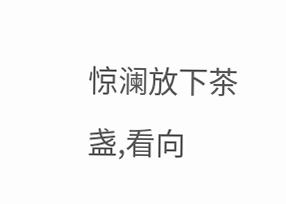惊澜放下茶盏,看向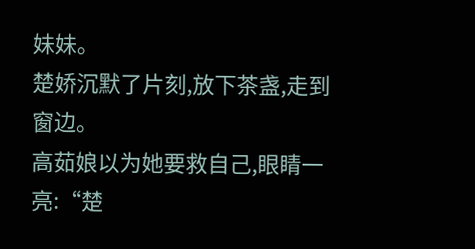妹妹。
楚娇沉默了片刻,放下茶盏,走到窗边。
高茹娘以为她要救自己,眼睛一亮:“楚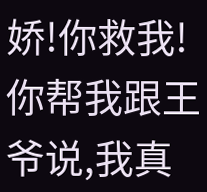娇!你救我!你帮我跟王爷说,我真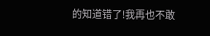的知道错了!我再也不敢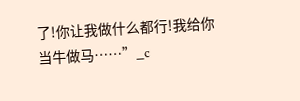了!你让我做什么都行!我给你当牛做马……”_c